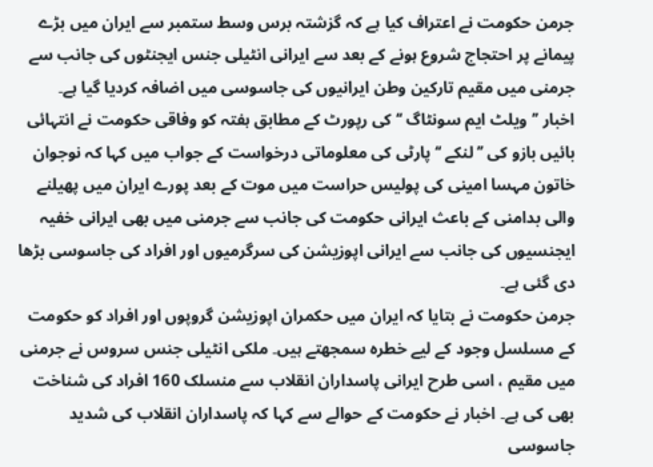جرمن حکومت نے اعتراف کیا ہے کہ گزشتہ برس وسط ستمبر سے ایران میں بڑے پیمانے پر احتجاج شروع ہونے کے بعد سے ایرانی انٹیلی جنس ایجنٹوں کی جانب سے جرمنی میں مقیم تارکین وطن ایرانیوں کی جاسوسی میں اضافہ کردیا گیا ہے۔
اخبار ’’ویلٹ ایم سونٹاگ ‘‘ کی رپورٹ کے مطابق ہفتہ کو وفاقی حکومت نے انتہائی بائیں بازو کی ’’لنکے ‘‘ پارٹی کی معلوماتی درخواست کے جواب میں کہا کہ نوجوان خاتون مہسا امینی کی پولیس حراست میں موت کے بعد پورے ایران میں پھیلنے والی بدامنی کے باعث ایرانی حکومت کی جانب سے جرمنی میں بھی ایرانی خفیہ ایجنسیوں کی جانب سے ایرانی اپوزیشن کی سرگرمیوں اور افراد کی جاسوسی بڑھا دی گئی ہے۔
جرمن حکومت نے بتایا کہ ایران میں حکمران اپوزیشن گروپوں اور افراد کو حکومت کے مسلسل وجود کے لیے خطرہ سمجھتے ہیں۔ ملکی انٹیلی جنس سروس نے جرمنی میں مقیم ، اسی طرح ایرانی پاسداران انقلاب سے منسلک 160 افراد کی شناخت بھی کی ہے۔ اخبار نے حکومت کے حوالے سے کہا کہ پاسداران انقلاب کی شدید جاسوسی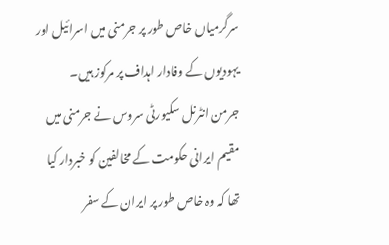سرگرمیاں خاص طور پر جرمنی میں اسرائیل اور یہودیوں کے وفادار اہداف پر مرکوز ہیں۔
جرمن انٹرنل سکیورٹی سروس نے جرمنی میں مقیم ایرانی حکومت کے مخالفین کو خبردار کیا تھا کہ وہ خاص طور پر ایران کے سفر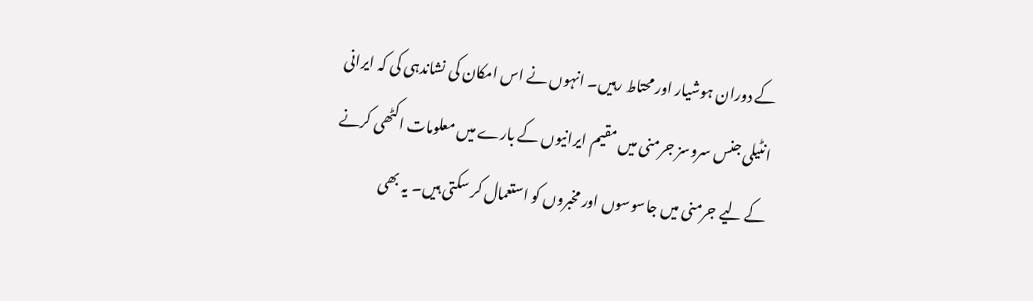کے دوران ہوشیار اور محتاط رہیں۔ انہوں نے اس امکان کی نشاندہی کی کہ ایرانی انٹیلی جنس سروسز جرمنی میں مقیم ایرانیوں کے بارے میں معلومات اکٹھی کرنے کے لیے جرمنی میں جاسوسوں اور مخبروں کو استعمال کر سکتی ہیں۔ یہ بھی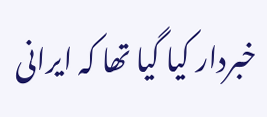خبردار کیا گیا تھا کہ ایرانی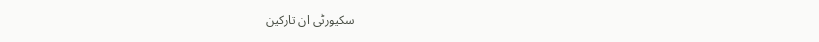سکیورٹی ان تارکین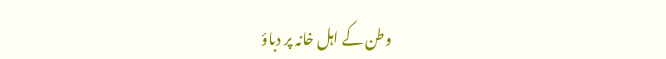وطن کے اہل خانہ پر دباؤ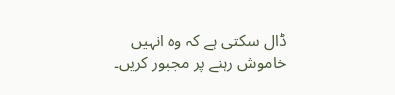ڈال سکتی ہے کہ وہ انہیں خاموش رہنے پر مجبور کریں۔